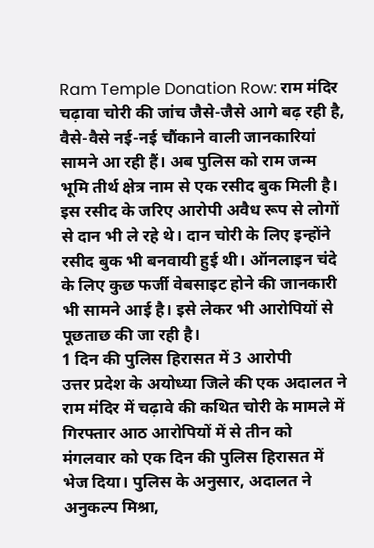Ram Temple Donation Row: राम मंदिर चढ़ावा चोरी की जांच जैसे-जैसे आगे बढ़ रही है, वैसे-वैसे नई-नई चौंकाने वाली जानकारियां सामने आ रही हैं। अब पुलिस को राम जन्म भूमि तीर्थ क्षेत्र नाम से एक रसीद बुक मिली है। इस रसीद के जरिए आरोपी अवैध रूप से लोगों से दान भी ले रहे थे। दान चोरी के लिए इन्होंने रसीद बुक भी बनवायी हुई थी। ऑनलाइन चंदे के लिए कुछ फर्जी वेबसाइट होने की जानकारी भी सामने आई है। इसे लेकर भी आरोपियों से पूछताछ की जा रही है।
1 दिन की पुलिस हिरासत में 3 आरोपी
उत्तर प्रदेश के अयोध्या जिले की एक अदालत ने राम मंदिर में चढ़ावे की कथित चोरी के मामले में गिरफ्तार आठ आरोपियों में से तीन को मंगलवार को एक दिन की पुलिस हिरासत में भेज दिया। पुलिस के अनुसार, अदालत ने अनुकल्प मिश्रा,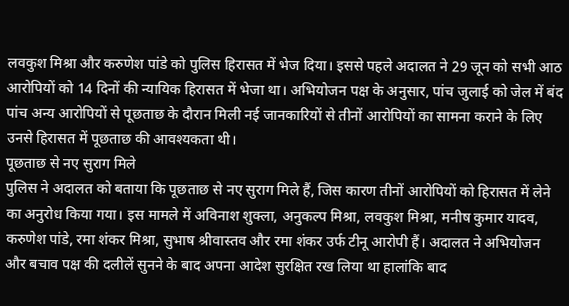लवकुश मिश्रा और करुणेश पांडे को पुलिस हिरासत में भेज दिया। इससे पहले अदालत ने 29 जून को सभी आठ आरोपियों को 14 दिनों की न्यायिक हिरासत में भेजा था। अभियोजन पक्ष के अनुसार, पांच जुलाई को जेल में बंद पांच अन्य आरोपियों से पूछताछ के दौरान मिली नई जानकारियों से तीनों आरोपियों का सामना कराने के लिए उनसे हिरासत में पूछताछ की आवश्यकता थी।
पूछताछ से नए सुराग मिले
पुलिस ने अदालत को बताया कि पूछताछ से नए सुराग मिले हैं, जिस कारण तीनों आरोपियों को हिरासत में लेने का अनुरोध किया गया। इस मामले में अविनाश शुक्ला, अनुकल्प मिश्रा, लवकुश मिश्रा, मनीष कुमार यादव, करुणेश पांडे, रमा शंकर मिश्रा, सुभाष श्रीवास्तव और रमा शंकर उर्फ टीनू आरोपी हैं। अदालत ने अभियोजन और बचाव पक्ष की दलीलें सुनने के बाद अपना आदेश सुरक्षित रख लिया था हालांकि बाद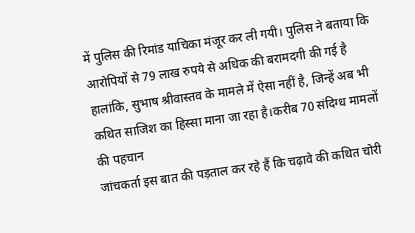में पुलिस की रिमांड याचिका मंजूर कर ली गयी। पुलिस ने बताया कि आरोपियों से 79 लाख रुपये से अधिक की बरामदगी की गई है हालांकि, सुभाष श्रीवास्तव के मामले में ऐसा नहीं है, जिन्हें अब भी कथित साजिश का हिस्सा माना जा रहा है।करीब 70 संदिग्ध मामलों की पहचान
जांचकर्ता इस बात की पड़ताल कर रहे हैं कि चढ़ावे की कथित चोरी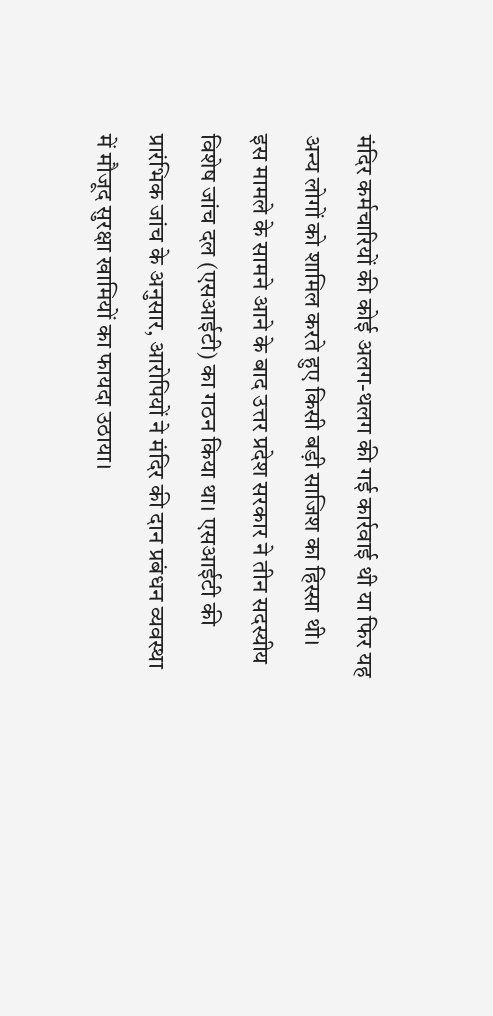मंदिर कर्मचारियों की कोई अलग-थलग की गई कार्रवाई थी या फिर यह अन्य लोगों को शामिल करते हुए किसी बड़ी साजिश का हिस्सा थी। इस मामले के सामने आने के बाद उत्तर प्रदेश सरकार ने तीन सदस्यीय विशेष जांच दल (एसआईटी) का गठन किया था। एसआईटी की प्रारंभिक जांच के अनुसार, आरोपियों ने मंदिर की दान प्रबंधन व्यवस्था में मौजूद सुरक्षा खामियों का फायदा उठाया।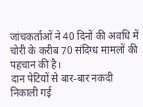जांचकर्ताओं ने 40 दिनों की अवधि में चोरी के करीब 70 संदिग्ध मामलों की पहचान की है।
दान पेटियों से बार-बार नकदी निकाली गई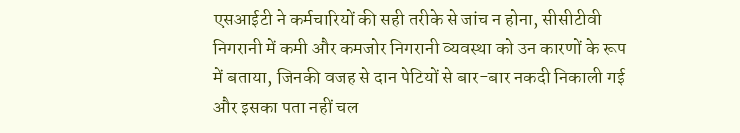एसआईटी ने कर्मचारियों की सही तरीके से जांच न होना, सीसीटीवी निगरानी में कमी और कमजोर निगरानी व्यवस्था को उन कारणों के रूप में बताया, जिनकी वजह से दान पेटियों से बार-बार नकदी निकाली गई और इसका पता नहीं चल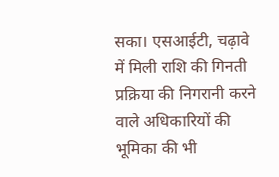सका। एसआईटी, चढ़ावे में मिली राशि की गिनती प्रक्रिया की निगरानी करने वाले अधिकारियों की भूमिका की भी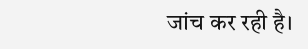जांच कर रही है।